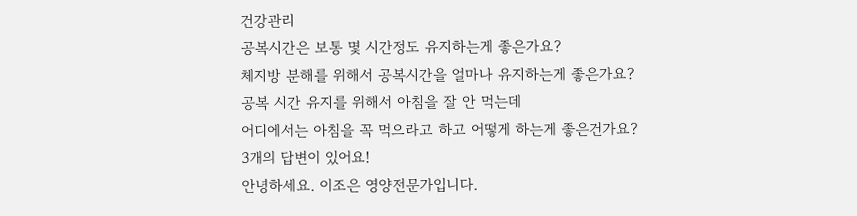건강관리
공복시간은 보통 몇 시간정도 유지하는게 좋은가요?
체지방 분해를 위해서 공복시간을 얼마나 유지하는게 좋은가요?
공복 시간 유지를 위해서 아침을 잘 안 먹는데
어디에서는 아침을 꼭 먹으라고 하고 어떻게 하는게 좋은건가요?
3개의 답변이 있어요!
안녕하세요. 이조은 영양전문가입니다.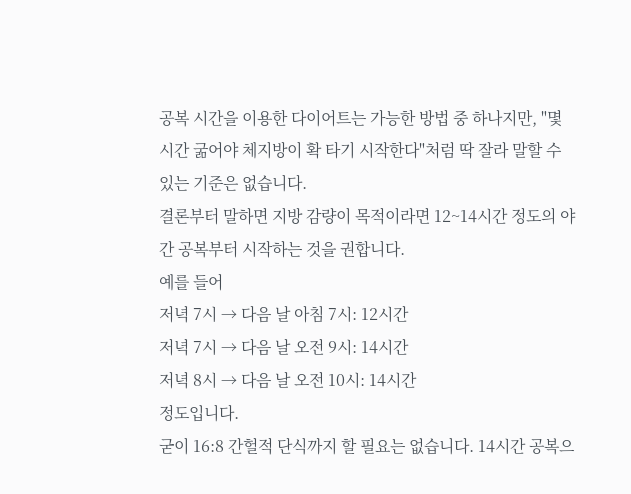공복 시간을 이용한 다이어트는 가능한 방법 중 하나지만, "몇 시간 굶어야 체지방이 확 타기 시작한다"처럼 딱 잘라 말할 수 있는 기준은 없습니다.
결론부터 말하면 지방 감량이 목적이라면 12~14시간 정도의 야간 공복부터 시작하는 것을 권합니다.
예를 들어
저녁 7시 → 다음 날 아침 7시: 12시간
저녁 7시 → 다음 날 오전 9시: 14시간
저녁 8시 → 다음 날 오전 10시: 14시간
정도입니다.
굳이 16:8 간헐적 단식까지 할 필요는 없습니다. 14시간 공복으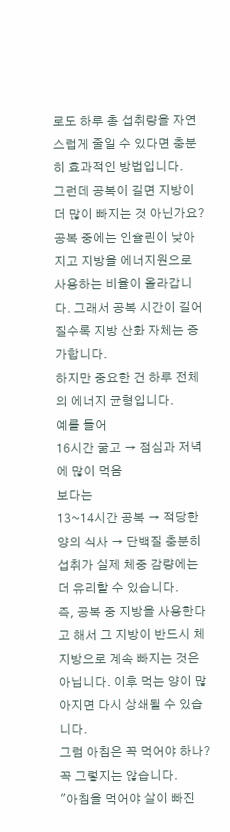로도 하루 총 섭취량을 자연스럽게 줄일 수 있다면 충분히 효과적인 방법입니다.
그런데 공복이 길면 지방이 더 많이 빠지는 것 아닌가요?
공복 중에는 인슐린이 낮아지고 지방을 에너지원으로 사용하는 비율이 올라갑니다. 그래서 공복 시간이 길어질수록 지방 산화 자체는 증가합니다.
하지만 중요한 건 하루 전체의 에너지 균형입니다.
예를 들어
16시간 굶고 → 점심과 저녁에 많이 먹음
보다는
13~14시간 공복 → 적당한 양의 식사 → 단백질 충분히 섭취가 실제 체중 감량에는 더 유리할 수 있습니다.
즉, 공복 중 지방을 사용한다고 해서 그 지방이 반드시 체지방으로 계속 빠지는 것은 아닙니다. 이후 먹는 양이 많아지면 다시 상쇄될 수 있습니다.
그럼 아침은 꼭 먹어야 하나?
꼭 그렇지는 않습니다.
"아침을 먹어야 살이 빠진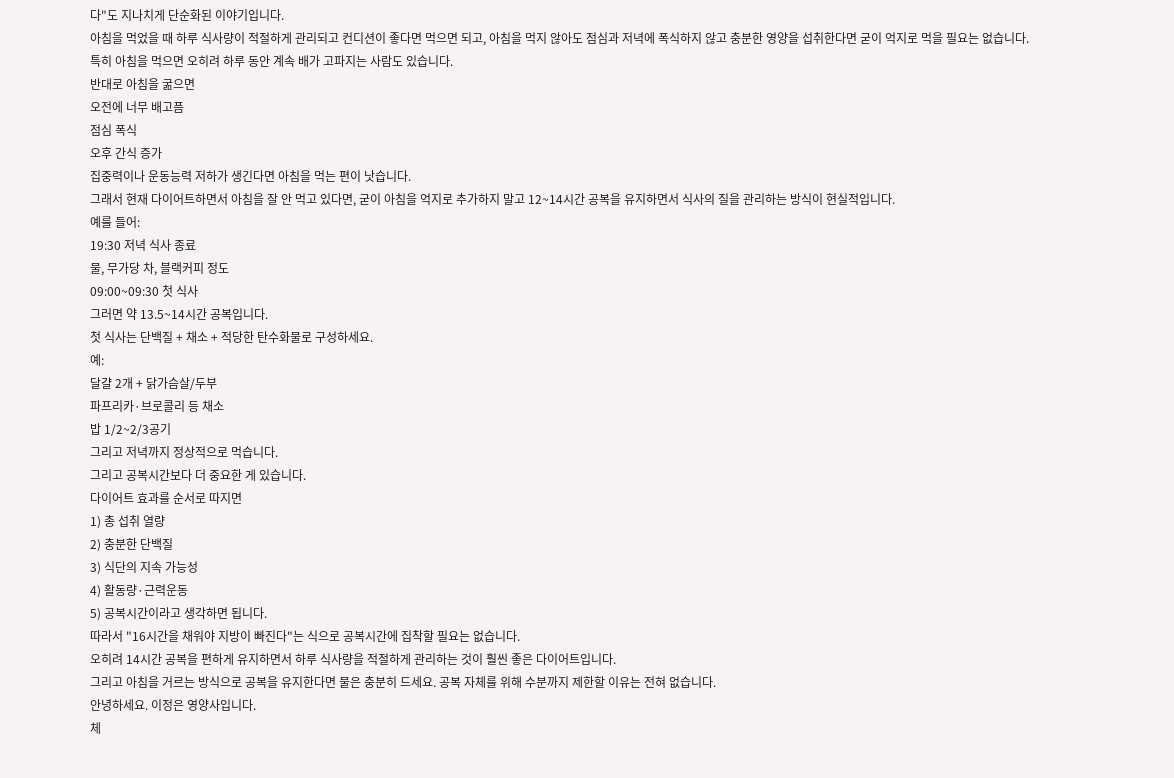다"도 지나치게 단순화된 이야기입니다.
아침을 먹었을 때 하루 식사량이 적절하게 관리되고 컨디션이 좋다면 먹으면 되고, 아침을 먹지 않아도 점심과 저녁에 폭식하지 않고 충분한 영양을 섭취한다면 굳이 억지로 먹을 필요는 없습니다.
특히 아침을 먹으면 오히려 하루 동안 계속 배가 고파지는 사람도 있습니다.
반대로 아침을 굶으면
오전에 너무 배고픔
점심 폭식
오후 간식 증가
집중력이나 운동능력 저하가 생긴다면 아침을 먹는 편이 낫습니다.
그래서 현재 다이어트하면서 아침을 잘 안 먹고 있다면, 굳이 아침을 억지로 추가하지 말고 12~14시간 공복을 유지하면서 식사의 질을 관리하는 방식이 현실적입니다.
예를 들어:
19:30 저녁 식사 종료
물, 무가당 차, 블랙커피 정도
09:00~09:30 첫 식사
그러면 약 13.5~14시간 공복입니다.
첫 식사는 단백질 + 채소 + 적당한 탄수화물로 구성하세요.
예:
달걀 2개 + 닭가슴살/두부
파프리카·브로콜리 등 채소
밥 1/2~2/3공기
그리고 저녁까지 정상적으로 먹습니다.
그리고 공복시간보다 더 중요한 게 있습니다.
다이어트 효과를 순서로 따지면
1) 총 섭취 열량
2) 충분한 단백질
3) 식단의 지속 가능성
4) 활동량·근력운동
5) 공복시간이라고 생각하면 됩니다.
따라서 "16시간을 채워야 지방이 빠진다"는 식으로 공복시간에 집착할 필요는 없습니다.
오히려 14시간 공복을 편하게 유지하면서 하루 식사량을 적절하게 관리하는 것이 훨씬 좋은 다이어트입니다.
그리고 아침을 거르는 방식으로 공복을 유지한다면 물은 충분히 드세요. 공복 자체를 위해 수분까지 제한할 이유는 전혀 없습니다.
안녕하세요. 이정은 영양사입니다.
체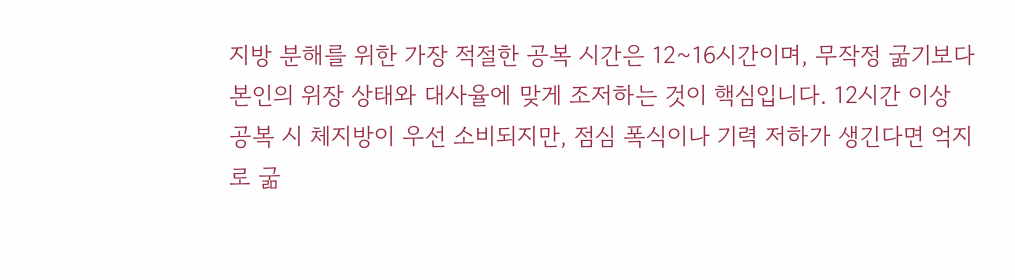지방 분해를 위한 가장 적절한 공복 시간은 12~16시간이며, 무작정 굶기보다 본인의 위장 상태와 대사율에 맞게 조저하는 것이 핵심입니다. 12시간 이상 공복 시 체지방이 우선 소비되지만, 점심 폭식이나 기력 저하가 생긴다면 억지로 굶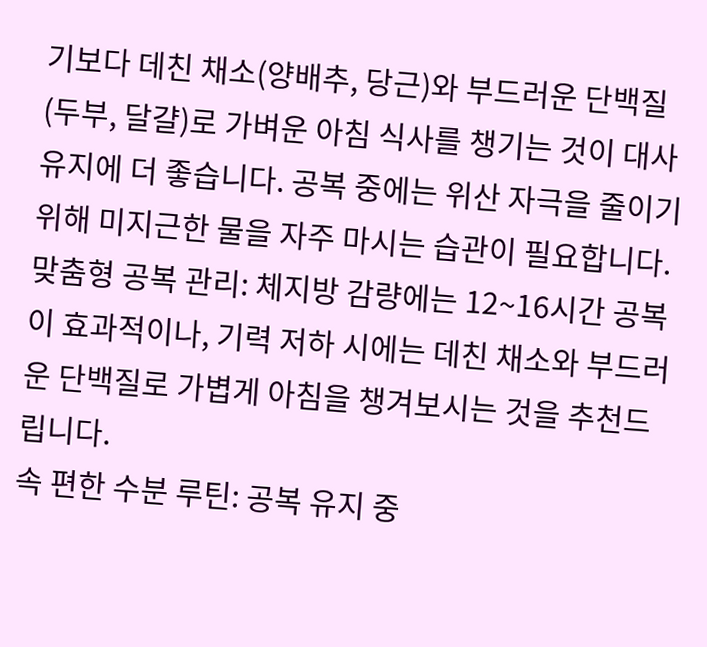기보다 데친 채소(양배추, 당근)와 부드러운 단백질(두부, 달걀)로 가벼운 아침 식사를 챙기는 것이 대사 유지에 더 좋습니다. 공복 중에는 위산 자극을 줄이기 위해 미지근한 물을 자주 마시는 습관이 필요합니다.
맞춤형 공복 관리: 체지방 감량에는 12~16시간 공복이 효과적이나, 기력 저하 시에는 데친 채소와 부드러운 단백질로 가볍게 아침을 챙겨보시는 것을 추천드립니다.
속 편한 수분 루틴: 공복 유지 중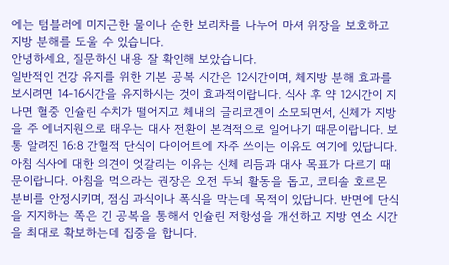에는 텀블러에 미지근한 물이나 순한 보리차를 나누어 마셔 위장을 보호하고 지방 분해를 도울 수 있습니다.
안녕하세요, 질문하신 내용 잘 확인해 보았습니다.
일반적인 건강 유지를 위한 기본 공복 시간은 12시간이며, 체지방 분해 효과를 보시려면 14-16시간을 유지하시는 것이 효과적이랍니다. 식사 후 약 12시간이 지나면 혈중 인슐린 수치가 떨어지고 체내의 글리코겐이 소모되면서, 신체가 지방을 주 에너지원으로 태우는 대사 전환이 본격적으로 일어나기 때문이랍니다. 보통 알려진 16:8 간헐적 단식이 다이어트에 자주 쓰이는 이유도 여기에 있답니다.
아침 식사에 대한 의견이 엇갈리는 이유는 신체 리듬과 대사 목표가 다르기 때문이랍니다. 아침을 먹으라는 권장은 오전 두뇌 활동을 돕고, 코티솔 호르몬 분비를 안정시키며, 점심 과식이나 폭식을 막는데 목적이 있답니다. 반면에 단식을 지지하는 쪽은 긴 공복을 통해서 인슐린 저항성을 개선하고 지방 연소 시간을 최대로 확보하는데 집중을 합니다.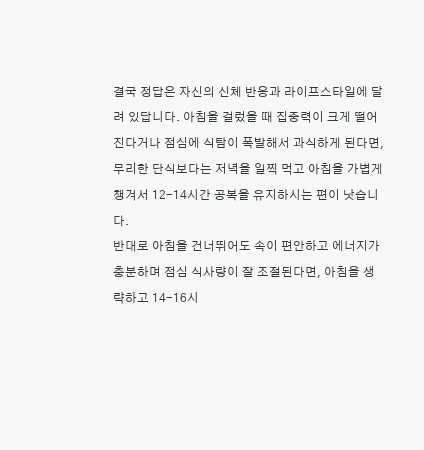결국 정답은 자신의 신체 반응과 라이프스타일에 달려 있답니다. 아침을 걸렀을 때 집중력이 크게 떨어진다거나 점심에 식탐이 폭발해서 과식하게 된다면, 무리한 단식보다는 저녁을 일찍 먹고 아침을 가볍게 챙겨서 12-14시간 공복을 유지하시는 편이 낫습니다.
반대로 아침을 건너뛰어도 속이 편안하고 에너지가 충분하며 점심 식사량이 잘 조절된다면, 아침을 생략하고 14-16시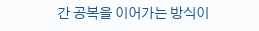간 공복을 이어가는 방식이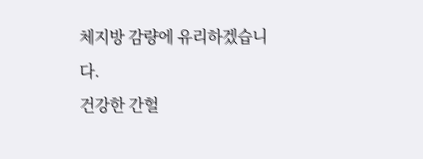체지방 감량에 유리하겠습니다.
건강한 간헐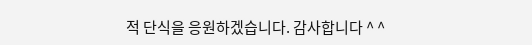적 단식을 응원하겠습니다. 감사합니다 ^ ^